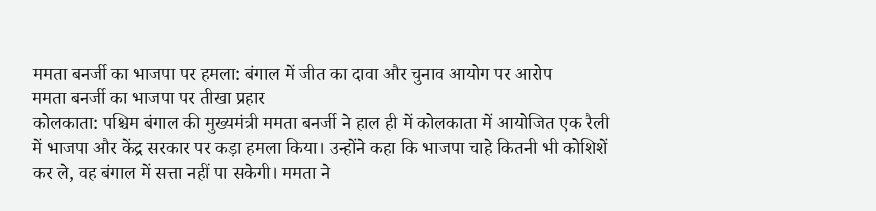ममता बनर्जी का भाजपा पर हमला: बंगाल में जीत का दावा और चुनाव आयोग पर आरोप
ममता बनर्जी का भाजपा पर तीखा प्रहार
कोलकाता: पश्चिम बंगाल की मुख्यमंत्री ममता बनर्जी ने हाल ही में कोलकाता में आयोजित एक रैली में भाजपा और केंद्र सरकार पर कड़ा हमला किया। उन्होंने कहा कि भाजपा चाहे कितनी भी कोशिशें कर ले, वह बंगाल में सत्ता नहीं पा सकेगी। ममता ने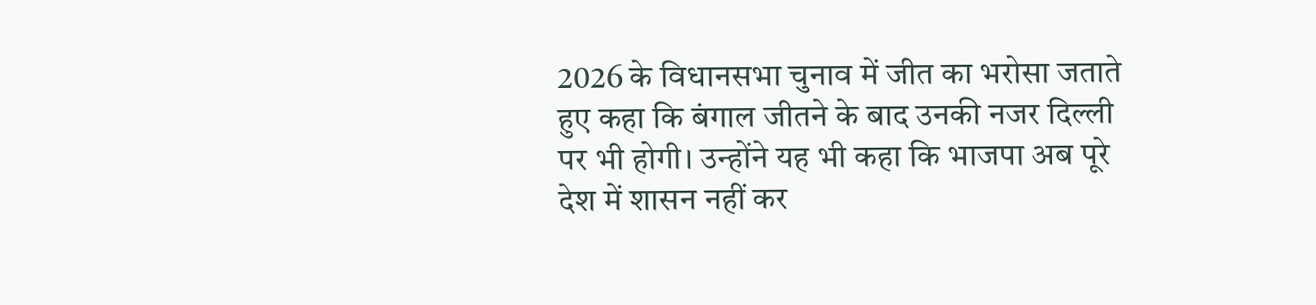2026 के विधानसभा चुनाव में जीत का भरोसा जताते हुए कहा कि बंगाल जीतने के बाद उनकी नजर दिल्ली पर भी होगी। उन्होंने यह भी कहा कि भाजपा अब पूरे देश में शासन नहीं कर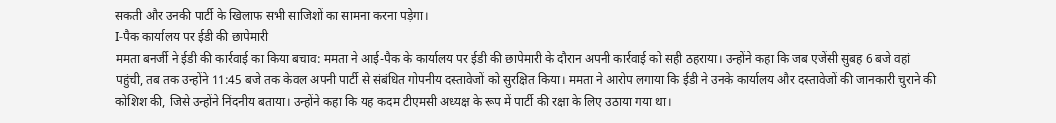सकती और उनकी पार्टी के खिलाफ सभी साजिशों का सामना करना पड़ेगा।
I-पैक कार्यालय पर ईडी की छापेमारी
ममता बनर्जी ने ईडी की कार्रवाई का किया बचाव: ममता ने आई-पैक के कार्यालय पर ईडी की छापेमारी के दौरान अपनी कार्रवाई को सही ठहराया। उन्होंने कहा कि जब एजेंसी सुबह 6 बजे वहां पहुंची, तब तक उन्होंने 11:45 बजे तक केवल अपनी पार्टी से संबंधित गोपनीय दस्तावेजों को सुरक्षित किया। ममता ने आरोप लगाया कि ईडी ने उनके कार्यालय और दस्तावेजों की जानकारी चुराने की कोशिश की, जिसे उन्होंने निंदनीय बताया। उन्होंने कहा कि यह कदम टीएमसी अध्यक्ष के रूप में पार्टी की रक्षा के लिए उठाया गया था।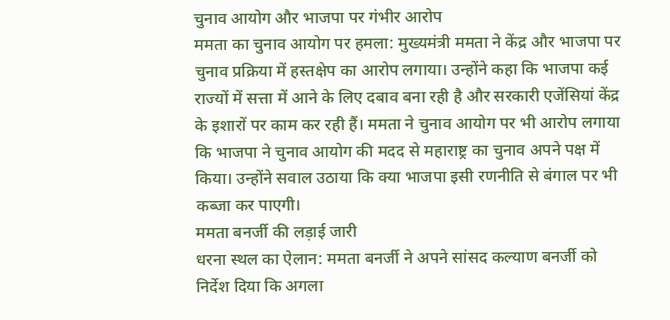चुनाव आयोग और भाजपा पर गंभीर आरोप
ममता का चुनाव आयोग पर हमला: मुख्यमंत्री ममता ने केंद्र और भाजपा पर चुनाव प्रक्रिया में हस्तक्षेप का आरोप लगाया। उन्होंने कहा कि भाजपा कई राज्यों में सत्ता में आने के लिए दबाव बना रही है और सरकारी एजेंसियां केंद्र के इशारों पर काम कर रही हैं। ममता ने चुनाव आयोग पर भी आरोप लगाया कि भाजपा ने चुनाव आयोग की मदद से महाराष्ट्र का चुनाव अपने पक्ष में किया। उन्होंने सवाल उठाया कि क्या भाजपा इसी रणनीति से बंगाल पर भी कब्जा कर पाएगी।
ममता बनर्जी की लड़ाई जारी
धरना स्थल का ऐलान: ममता बनर्जी ने अपने सांसद कल्याण बनर्जी को निर्देश दिया कि अगला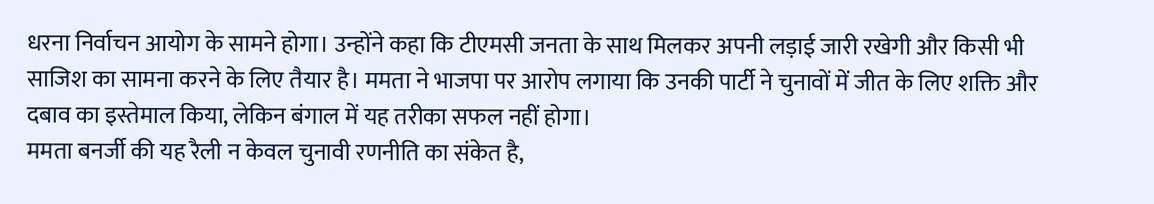धरना निर्वाचन आयोग के सामने होगा। उन्होंने कहा कि टीएमसी जनता के साथ मिलकर अपनी लड़ाई जारी रखेगी और किसी भी साजिश का सामना करने के लिए तैयार है। ममता ने भाजपा पर आरोप लगाया कि उनकी पार्टी ने चुनावों में जीत के लिए शक्ति और दबाव का इस्तेमाल किया, लेकिन बंगाल में यह तरीका सफल नहीं होगा।
ममता बनर्जी की यह रैली न केवल चुनावी रणनीति का संकेत है,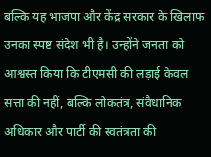बल्कि यह भाजपा और केंद्र सरकार के खिलाफ उनका स्पष्ट संदेश भी है। उन्होंने जनता को आश्वस्त किया कि टीएमसी की लड़ाई केवल सत्ता की नहीं, बल्कि लोकतंत्र, संवैधानिक अधिकार और पार्टी की स्वतंत्रता की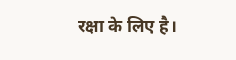रक्षा के लिए है।